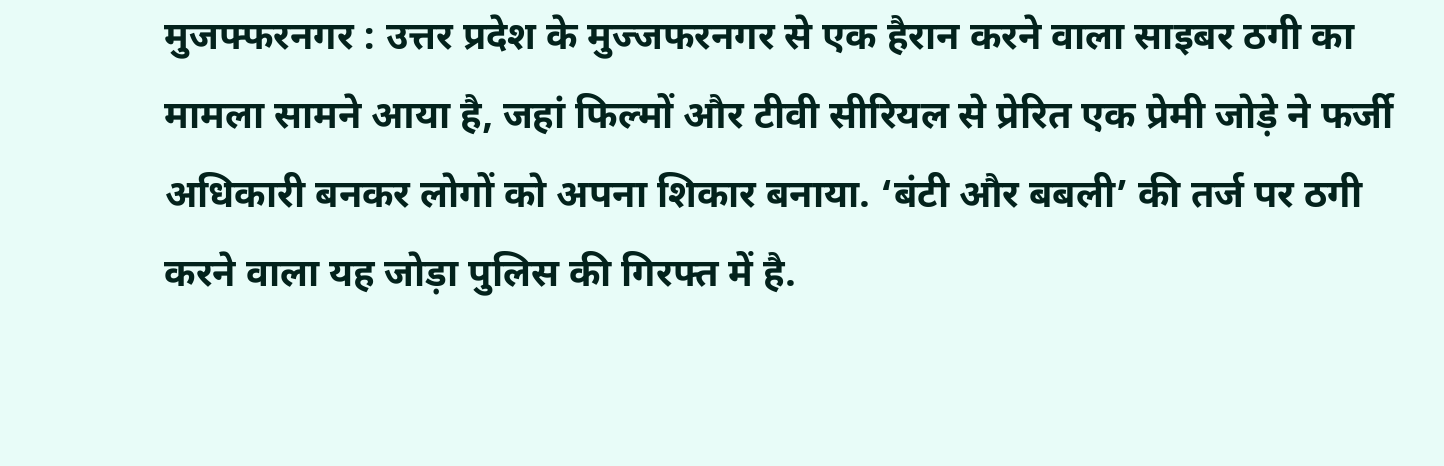मुजफ्फरनगर : उत्तर प्रदेश के मुज्जफरनगर से एक हैरान करने वाला साइबर ठगी का मामला सामने आया है, जहां फिल्मों और टीवी सीरियल से प्रेरित एक प्रेमी जोड़े ने फर्जी अधिकारी बनकर लोगों को अपना शिकार बनाया. ‘बंटी और बबली’ की तर्ज पर ठगी करने वाला यह जोड़ा पुलिस की गिरफ्त में है.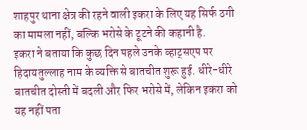शाहपुर थाना क्षेत्र की रहने वाली इकरा के लिए यह सिर्फ ठगी का मामला नहीं, बल्कि भरोसे के टूटने की कहानी है.
इकरा ने बताया कि कुछ दिन पहले उनके व्हाट्सएप पर हिदायतुल्लाह नाम के व्यक्ति से बातचीत शुरू हुई. धीरे-धीरे बातचीत दोस्ती में बदली और फिर भरोसे में, लेकिन इकरा को यह नहीं पता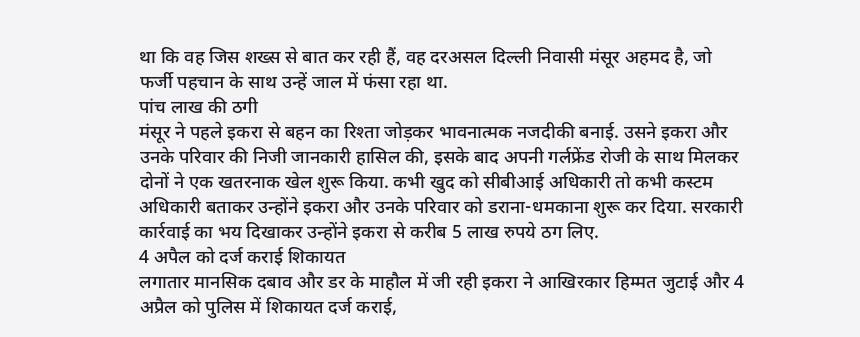था कि वह जिस शख्स से बात कर रही हैं, वह दरअसल दिल्ली निवासी मंसूर अहमद है, जो फर्जी पहचान के साथ उन्हें जाल में फंसा रहा था.
पांच लाख की ठगी
मंसूर ने पहले इकरा से बहन का रिश्ता जोड़कर भावनात्मक नजदीकी बनाई. उसने इकरा और उनके परिवार की निजी जानकारी हासिल की, इसके बाद अपनी गर्लफ्रेंड रोजी के साथ मिलकर दोनों ने एक खतरनाक खेल शुरू किया. कभी खुद को सीबीआई अधिकारी तो कभी कस्टम अधिकारी बताकर उन्होंने इकरा और उनके परिवार को डराना-धमकाना शुरू कर दिया. सरकारी कार्रवाई का भय दिखाकर उन्होंने इकरा से करीब 5 लाख रुपये ठग लिए.
4 अपैल को दर्ज कराई शिकायत
लगातार मानसिक दबाव और डर के माहौल में जी रही इकरा ने आखिरकार हिम्मत जुटाई और 4 अप्रैल को पुलिस में शिकायत दर्ज कराई,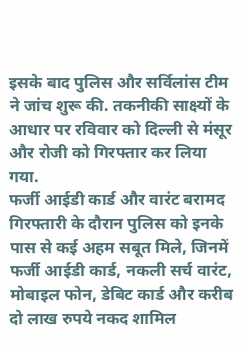इसके बाद पुलिस और सर्विलांस टीम ने जांच शुरू की. तकनीकी साक्ष्यों के आधार पर रविवार को दिल्ली से मंसूर और रोजी को गिरफ्तार कर लिया गया.
फर्जी आईडी कार्ड और वारंट बरामद
गिरफ्तारी के दौरान पुलिस को इनके पास से कई अहम सबूत मिले, जिनमें फर्जी आईडी कार्ड, नकली सर्च वारंट, मोबाइल फोन, डेबिट कार्ड और करीब दो लाख रुपये नकद शामिल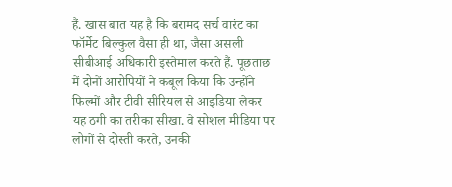हैं. खास बात यह है कि बरामद सर्च वारंट का फॉर्मेट बिल्कुल वैसा ही था, जैसा असली सीबीआई अधिकारी इस्तेमाल करते हैं. पूछताछ में दोनों आरोपियों ने कबूल किया कि उन्होंने फिल्मों और टीवी सीरियल से आइडिया लेकर यह ठगी का तरीका सीखा. वे सोशल मीडिया पर लोगों से दोस्ती करते, उनकी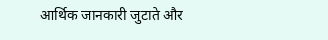आर्थिक जानकारी जुटाते और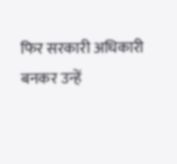फिर सरकारी अधिकारी बनकर उन्हें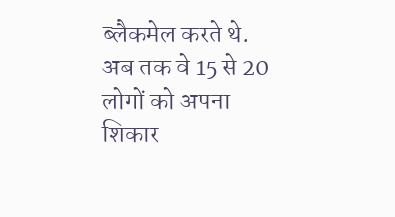ब्लैकमेल करते थे. अब तक वे 15 से 20 लोगों को अपना शिकार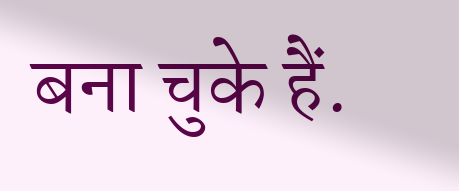बना चुके हैं.